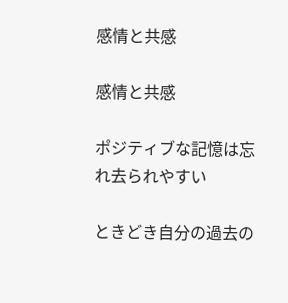感情と共感

感情と共感

ポジティブな記憶は忘れ去られやすい

ときどき自分の過去の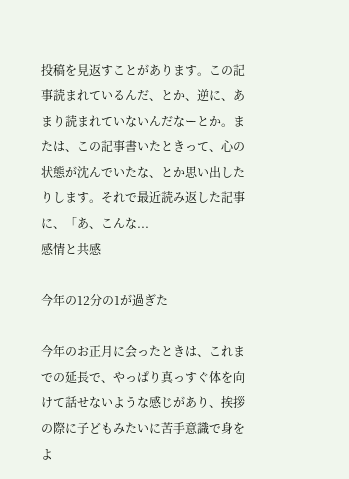投稿を見返すことがあります。この記事読まれているんだ、とか、逆に、あまり読まれていないんだなーとか。または、この記事書いたときって、心の状態が沈んでいたな、とか思い出したりします。それで最近読み返した記事に、「あ、こんな...
感情と共感

今年の12分の1が過ぎた

今年のお正月に会ったときは、これまでの延長で、やっぱり真っすぐ体を向けて話せないような感じがあり、挨拶の際に子どもみたいに苦手意識で身をよ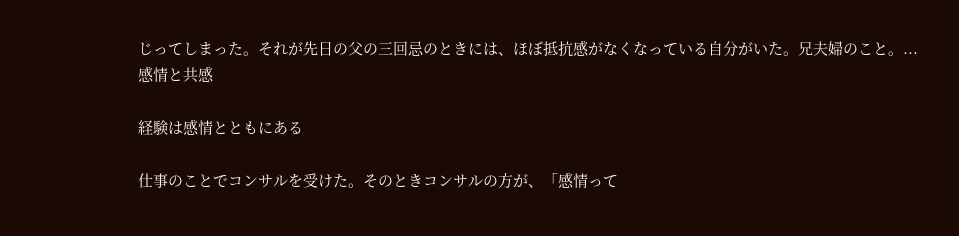じってしまった。それが先日の父の三回忌のときには、ほぼ抵抗感がなくなっている自分がいた。兄夫婦のこと。...
感情と共感

経験は感情とともにある

仕事のことでコンサルを受けた。そのときコンサルの方が、「感情って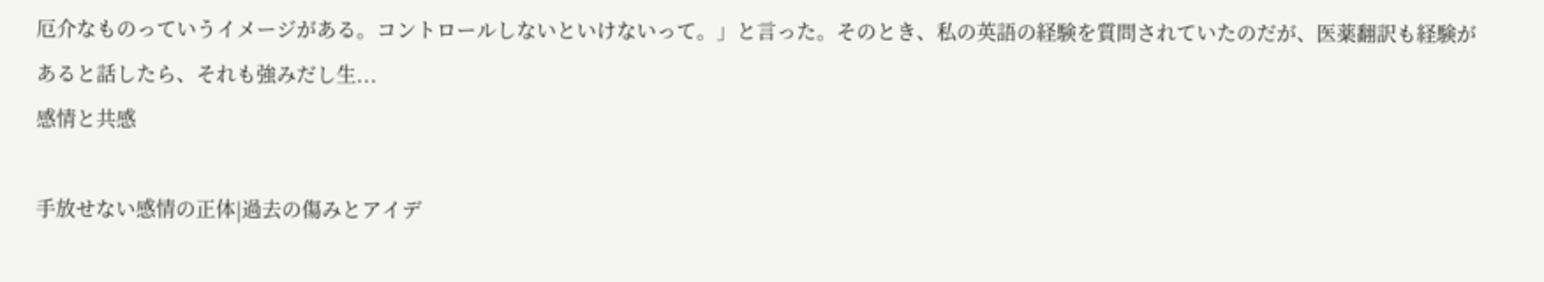厄介なものっていうイメージがある。コントロールしないといけないって。」と言った。そのとき、私の英語の経験を質問されていたのだが、医薬翻訳も経験があると話したら、それも強みだし生...
感情と共感

手放せない感情の正体|過去の傷みとアイデ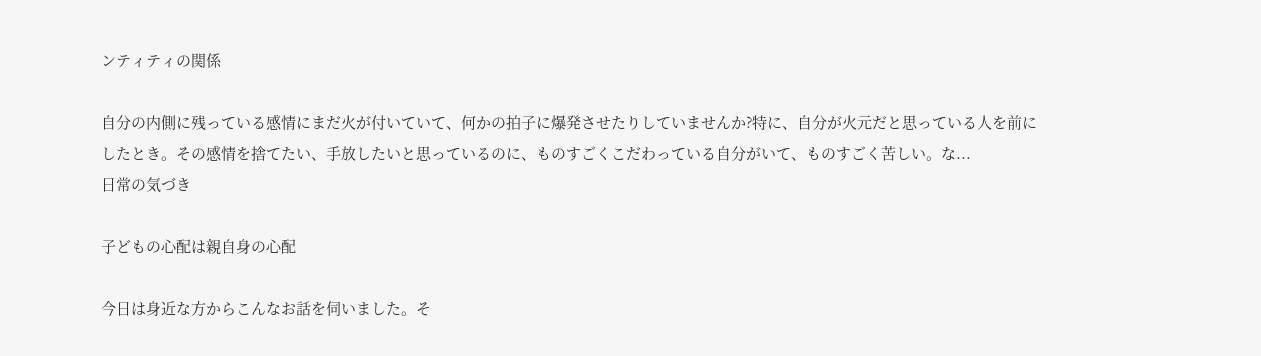ンティティの関係

自分の内側に残っている感情にまだ火が付いていて、何かの拍子に爆発させたりしていませんか?特に、自分が火元だと思っている人を前にしたとき。その感情を捨てたい、手放したいと思っているのに、ものすごくこだわっている自分がいて、ものすごく苦しい。な...
日常の気づき

子どもの心配は親自身の心配

今日は身近な方からこんなお話を伺いました。そ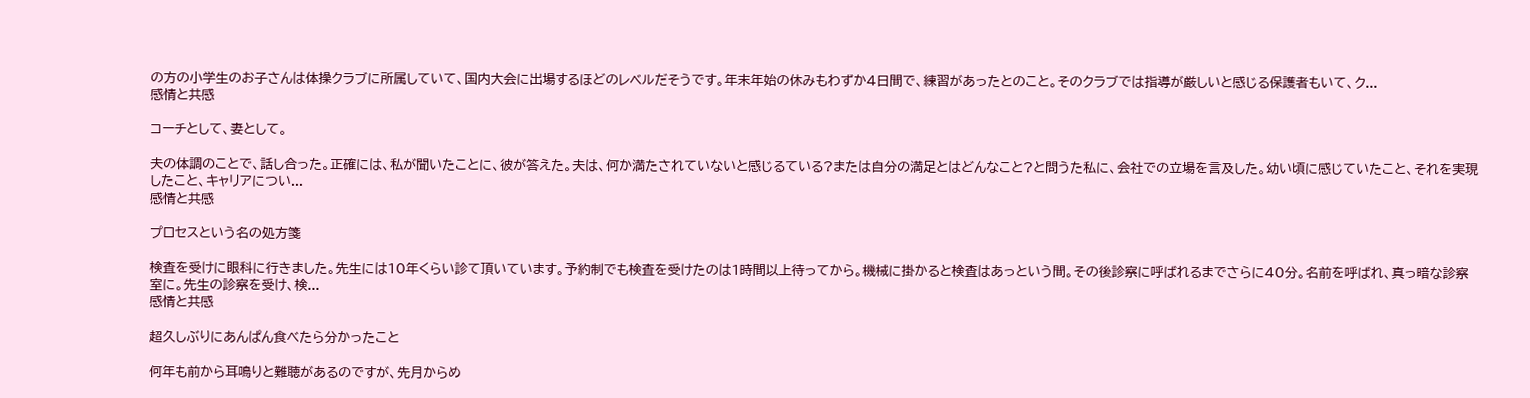の方の小学生のお子さんは体操クラブに所属していて、国内大会に出場するほどのレベルだそうです。年末年始の休みもわずか4日間で、練習があったとのこと。そのクラブでは指導が厳しいと感じる保護者もいて、ク...
感情と共感

コーチとして、妻として。

夫の体調のことで、話し合った。正確には、私が聞いたことに、彼が答えた。夫は、何か満たされていないと感じるている?または自分の満足とはどんなこと?と問うた私に、会社での立場を言及した。幼い頃に感じていたこと、それを実現したこと、キャリアについ...
感情と共感

プロセスという名の処方箋

検査を受けに眼科に行きました。先生には10年くらい診て頂いています。予約制でも検査を受けたのは1時間以上待ってから。機械に掛かると検査はあっという間。その後診察に呼ばれるまでさらに40分。名前を呼ばれ、真っ暗な診察室に。先生の診察を受け、検...
感情と共感

超久しぶりにあんぱん食べたら分かったこと

何年も前から耳鳴りと難聴があるのですが、先月からめ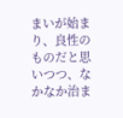まいが始まり、良性のものだと思いつつ、なかなか治ま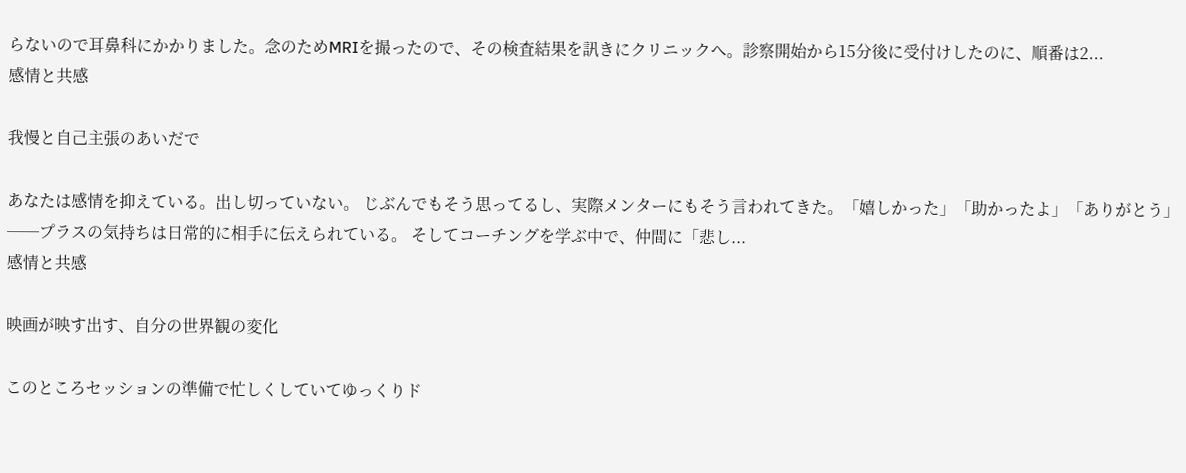らないので耳鼻科にかかりました。念のためMRIを撮ったので、その検査結果を訊きにクリニックへ。診察開始から15分後に受付けしたのに、順番は2...
感情と共感

我慢と自己主張のあいだで

あなたは感情を抑えている。出し切っていない。 じぶんでもそう思ってるし、実際メンターにもそう言われてきた。「嬉しかった」「助かったよ」「ありがとう」──プラスの気持ちは日常的に相手に伝えられている。 そしてコーチングを学ぶ中で、仲間に「悲し...
感情と共感

映画が映す出す、自分の世界観の変化

このところセッションの準備で忙しくしていてゆっくりド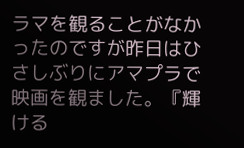ラマを観ることがなかったのですが昨日はひさしぶりにアマプラで映画を観ました。『輝ける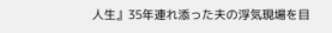人生』35年連れ添った夫の浮気現場を目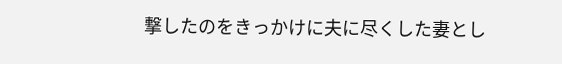撃したのをきっかけに夫に尽くした妻とし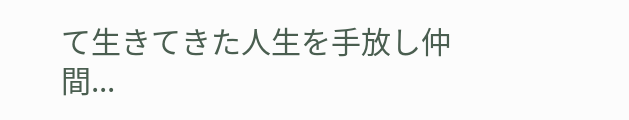て生きてきた人生を手放し仲間...